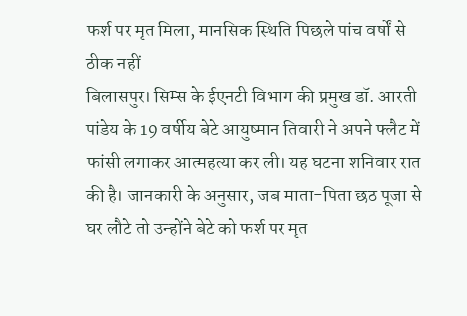फर्श पर मृत मिला, मानसिक स्थिति पिछले पांच वर्षों से ठीक नहीं
बिलासपुर। सिम्स के ईएनटी विभाग की प्रमुख डॉ. आरती पांडेय के 19 वर्षीय बेटे आयुष्मान तिवारी ने अपने फ्लैट में फांसी लगाकर आत्महत्या कर ली। यह घटना शनिवार रात की है। जानकारी के अनुसार, जब माता-पिता छठ पूजा से घर लौटे तो उन्होंने बेटे को फर्श पर मृत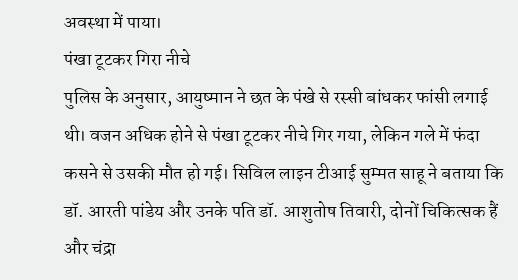अवस्था में पाया।
पंखा टूटकर गिरा नीचे
पुलिस के अनुसार, आयुष्मान ने छत के पंखे से रस्सी बांधकर फांसी लगाई थी। वजन अधिक होने से पंखा टूटकर नीचे गिर गया, लेकिन गले में फंदा कसने से उसकी मौत हो गई। सिविल लाइन टीआई सुम्मत साहू ने बताया कि डॉ. आरती पांडेय और उनके पति डॉ. आशुतोष तिवारी, दोनों चिकित्सक हैं और चंद्रा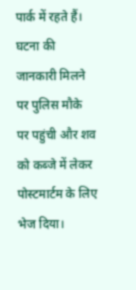पार्क में रहते हैं। घटना की जानकारी मिलने पर पुलिस मौके पर पहुंची और शव को कब्जे में लेकर पोस्टमार्टम के लिए भेज दिया।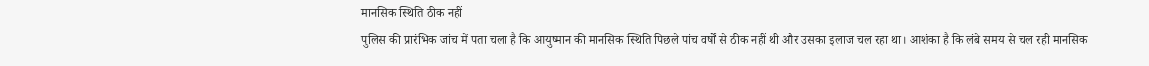मानसिक स्थिति ठीक नहीं
पुलिस की प्रारंभिक जांच में पता चला है कि आयुष्मान की मानसिक स्थिति पिछले पांच वर्षों से ठीक नहीं थी और उसका इलाज चल रहा था। आशंका है कि लंबे समय से चल रही मानसिक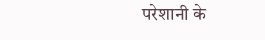परेशानी के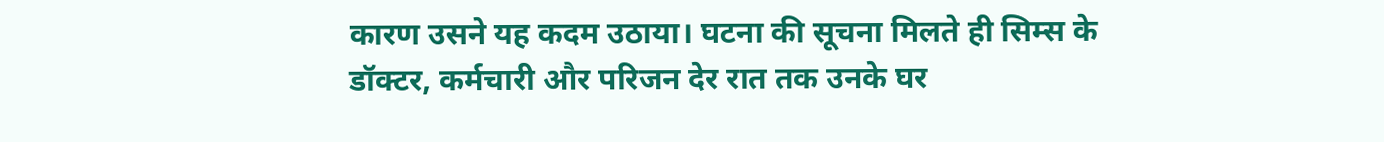कारण उसने यह कदम उठाया। घटना की सूचना मिलते ही सिम्स के डॉक्टर, कर्मचारी और परिजन देर रात तक उनके घर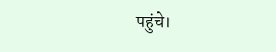पहुंचे।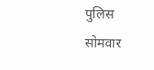पुलिस सोमवार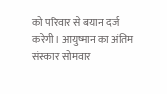को परिवार से बयान दर्ज करेगी। आयुष्मान का अंतिम संस्कार सोमवार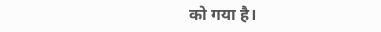को गया है।